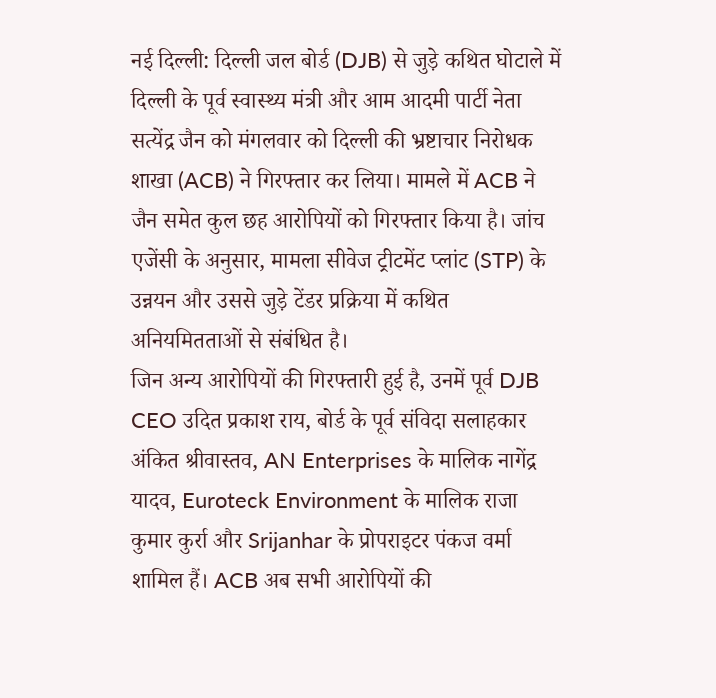नई दिल्ली: दिल्ली जल बोर्ड (DJB) से जुड़े कथित घोटाले में दिल्ली के पूर्व स्वास्थ्य मंत्री और आम आदमी पार्टी नेता सत्येंद्र जैन को मंगलवार को दिल्ली की भ्रष्टाचार निरोधक शाखा (ACB) ने गिरफ्तार कर लिया। मामले में ACB ने जैन समेत कुल छह आरोपियों को गिरफ्तार किया है। जांच एजेंसी के अनुसार, मामला सीवेज ट्रीटमेंट प्लांट (STP) के उन्नयन और उससे जुड़े टेंडर प्रक्रिया में कथित अनियमितताओं से संबंधित है।
जिन अन्य आरोपियों की गिरफ्तारी हुई है, उनमें पूर्व DJB CEO उदित प्रकाश राय, बोर्ड के पूर्व संविदा सलाहकार अंकित श्रीवास्तव, AN Enterprises के मालिक नागेंद्र यादव, Euroteck Environment के मालिक राजा कुमार कुर्रा और Srijanhar के प्रोपराइटर पंकज वर्मा शामिल हैं। ACB अब सभी आरोपियों की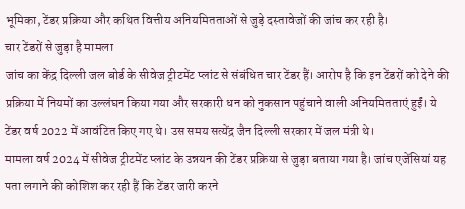भूमिका, टेंडर प्रक्रिया और कथित वित्तीय अनियमितताओं से जुड़े दस्तावेजों की जांच कर रही है।
चार टेंडरों से जुड़ा है मामला
जांच का केंद्र दिल्ली जल बोर्ड के सीवेज ट्रीटमेंट प्लांट से संबंधित चार टेंडर हैं। आरोप है कि इन टेंडरों को देने की प्रक्रिया में नियमों का उल्लंघन किया गया और सरकारी धन को नुकसान पहुंचाने वाली अनियमितताएं हुईं। ये टेंडर वर्ष 2022 में आवंटित किए गए थे। उस समय सत्येंद्र जैन दिल्ली सरकार में जल मंत्री थे।
मामला वर्ष 2024 में सीवेज ट्रीटमेंट प्लांट के उन्नयन की टेंडर प्रक्रिया से जुड़ा बताया गया है। जांच एजेंसियां यह पता लगाने की कोशिश कर रही हैं कि टेंडर जारी करने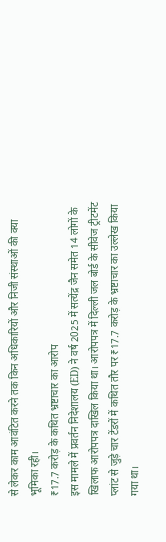से लेकर काम आवंटित करने तक किन अधिकारियों और निजी संस्थाओं की क्या भूमिका रही।
₹17.7 करोड़ के कथित भ्रष्टाचार का आरोप
इस मामले में प्रवर्तन निदेशालय (ED) ने वर्ष 2025 में सत्येंद्र जैन समेत 14 लोगों के खिलाफ आरोपपत्र दाखिल किया था। आरोपपत्र में दिल्ली जल बोर्ड के सीवेज ट्रीटमेंट प्लांट से जुड़े चार टेंडरों में कथित तौर पर ₹17.7 करोड़ के भ्रष्टाचार का उल्लेख किया गया था।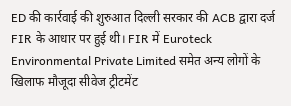ED की कार्रवाई की शुरुआत दिल्ली सरकार की ACB द्वारा दर्ज FIR के आधार पर हुई थी। FIR में Euroteck Environmental Private Limited समेत अन्य लोगों के खिलाफ मौजूदा सीवेज ट्रीटमेंट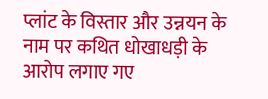प्लांट के विस्तार और उन्नयन के नाम पर कथित धोखाधड़ी के आरोप लगाए गए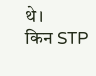थे।
किन STP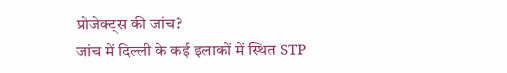प्रोजेक्ट्स की जांच?
जांच में दिल्ली के कई इलाकों में स्थित STP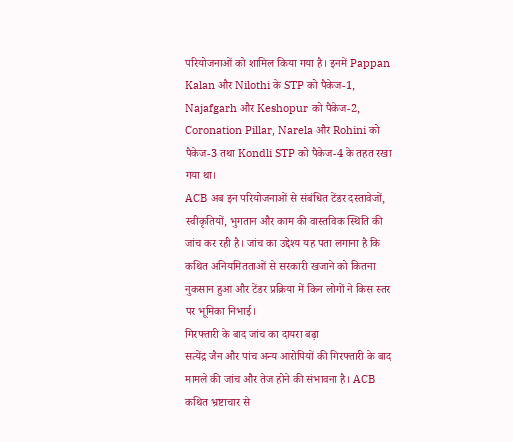परियोजनाओं को शामिल किया गया है। इनमें Pappan Kalan और Nilothi के STP को पैकेज-1, Najafgarh और Keshopur को पैकेज-2, Coronation Pillar, Narela और Rohini को पैकेज-3 तथा Kondli STP को पैकेज-4 के तहत रखा गया था।
ACB अब इन परियोजनाओं से संबंधित टेंडर दस्तावेजों, स्वीकृतियों, भुगतान और काम की वास्तविक स्थिति की जांच कर रही है। जांच का उद्देश्य यह पता लगाना है कि कथित अनियमितताओं से सरकारी खजाने को कितना नुकसान हुआ और टेंडर प्रक्रिया में किन लोगों ने किस स्तर पर भूमिका निभाई।
गिरफ्तारी के बाद जांच का दायरा बढ़ा
सत्येंद्र जैन और पांच अन्य आरोपियों की गिरफ्तारी के बाद मामले की जांच और तेज होने की संभावना है। ACB कथित भ्रष्टाचार से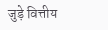जुड़े वित्तीय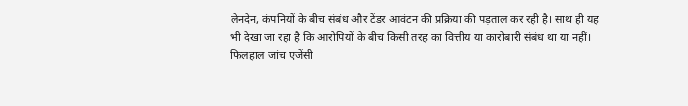लेनदेन, कंपनियों के बीच संबंध और टेंडर आवंटन की प्रक्रिया की पड़ताल कर रही है। साथ ही यह भी देखा जा रहा है कि आरोपियों के बीच किसी तरह का वित्तीय या कारोबारी संबंध था या नहीं।
फिलहाल जांच एजेंसी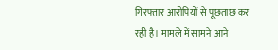गिरफ्तार आरोपियों से पूछताछ कर रही है। मामले में सामने आने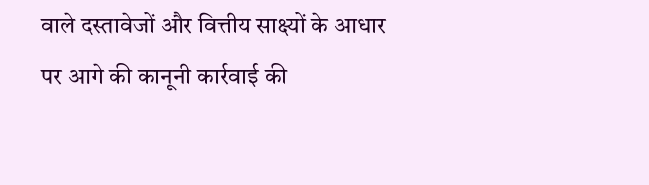वाले दस्तावेजों और वित्तीय साक्ष्यों के आधार पर आगे की कानूनी कार्रवाई की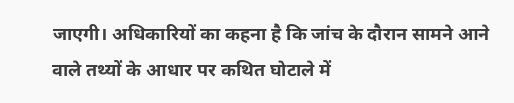जाएगी। अधिकारियों का कहना है कि जांच के दौरान सामने आने वाले तथ्यों के आधार पर कथित घोटाले में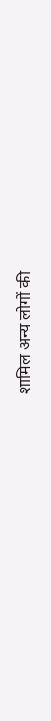शामिल अन्य लोगों की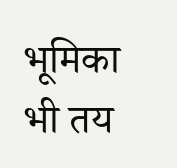भूमिका भी तय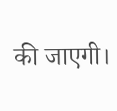की जाएगी।